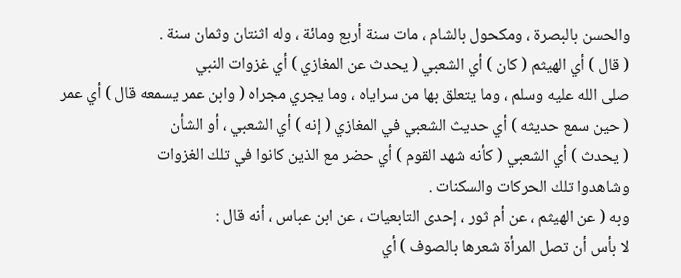والحسن بالبصرة ، ومكحول بالشام ، مات سنة أربع ومائة ، وله اثنتان وثمان سنة .
( قال ) أي الهيثم ( كان ) أي الشعبي ( يحدث عن المغازي ) أي غزوات النبي
صلى الله عليه وسلم ، وما يتعلق بها من سراياه ، وما يجري مجراه ( وابن عمر يسمعه قال ) أي عمر
( حين سمع حديثه ) أي حديث الشعبي في المغازي ( إنه ) أي الشعبي ، أو الشأن
( يحدث ) أي الشعبي ( كأنه شهد القوم ) أي حضر مع الذين كانوا في تلك الغزوات
وشاهدوا تلك الحركات والسكنات .
وبه ( عن الهيثم ، عن أم ثور ، إحدى التابعيات ، عن ابن عباس ، أنه قال :
لا بأس أن تصل المرأة شعرها بالصوف ) أي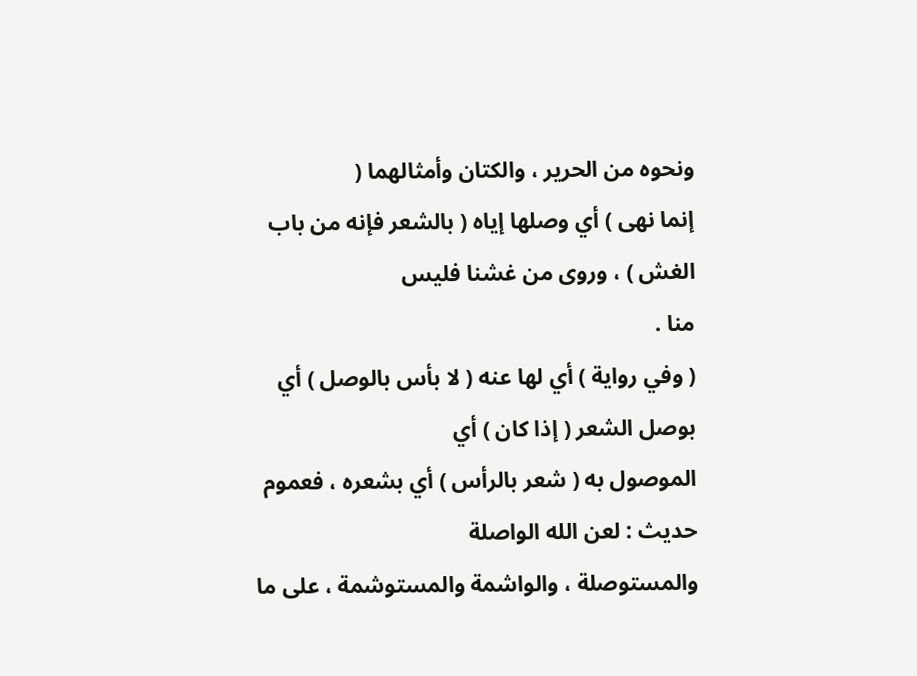ونحوه من الحرير ، والكتان وأمثالهما (
إنما نهى ) أي وصلها إياه ( بالشعر فإنه من باب الغش ) ، وروى من غشنا فليس
منا .
( وفي رواية ) أي لها عنه ( لا بأس بالوصل ) أي بوصل الشعر ( إذا كان ) أي
الموصول به ( شعر بالرأس ) أي بشعره ، فعموم حديث : لعن الله الواصلة
والمستوصلة ، والواشمة والمستوشمة ، على ما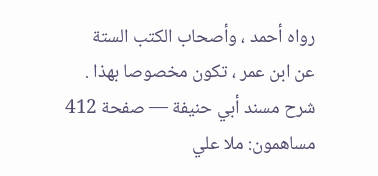رواه أحمد ، وأصحاب الكتب الستة
عن ابن عمر ، تكون مخصوصا بهذا .
شرح مسند أبي حنيفة — صفحة 412
مساهمون: ملا علي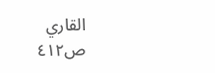القاري
ص٤١٢